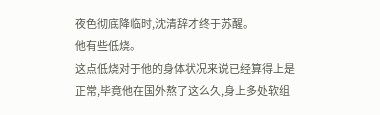夜色彻底降临时,沈清辞才终于苏醒。
他有些低烧。
这点低烧对于他的身体状况来说已经算得上是正常,毕竟他在国外熬了这么久,身上多处软组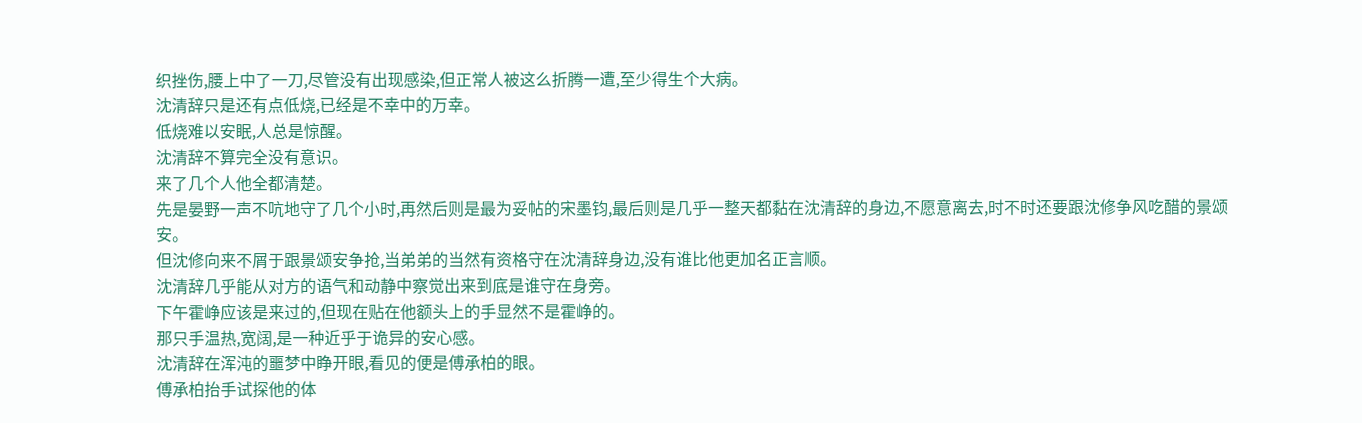织挫伤,腰上中了一刀,尽管没有出现感染,但正常人被这么折腾一遭,至少得生个大病。
沈清辞只是还有点低烧,已经是不幸中的万幸。
低烧难以安眠,人总是惊醒。
沈清辞不算完全没有意识。
来了几个人他全都清楚。
先是晏野一声不吭地守了几个小时,再然后则是最为妥帖的宋墨钧,最后则是几乎一整天都黏在沈清辞的身边,不愿意离去,时不时还要跟沈修争风吃醋的景颂安。
但沈修向来不屑于跟景颂安争抢,当弟弟的当然有资格守在沈清辞身边,没有谁比他更加名正言顺。
沈清辞几乎能从对方的语气和动静中察觉出来到底是谁守在身旁。
下午霍峥应该是来过的,但现在贴在他额头上的手显然不是霍峥的。
那只手温热,宽阔,是一种近乎于诡异的安心感。
沈清辞在浑沌的噩梦中睁开眼,看见的便是傅承柏的眼。
傅承柏抬手试探他的体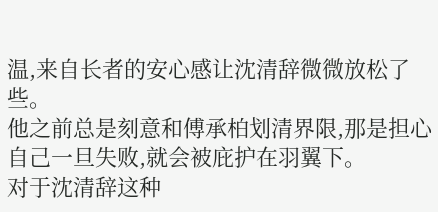温,来自长者的安心感让沈清辞微微放松了些。
他之前总是刻意和傅承柏划清界限,那是担心自己一旦失败,就会被庇护在羽翼下。
对于沈清辞这种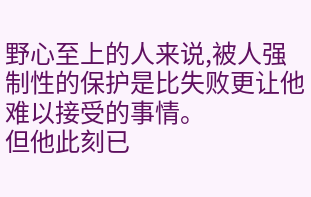野心至上的人来说,被人强制性的保护是比失败更让他难以接受的事情。
但他此刻已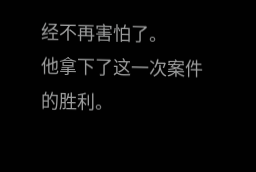经不再害怕了。
他拿下了这一次案件的胜利。